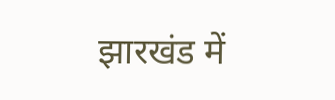झारखंड में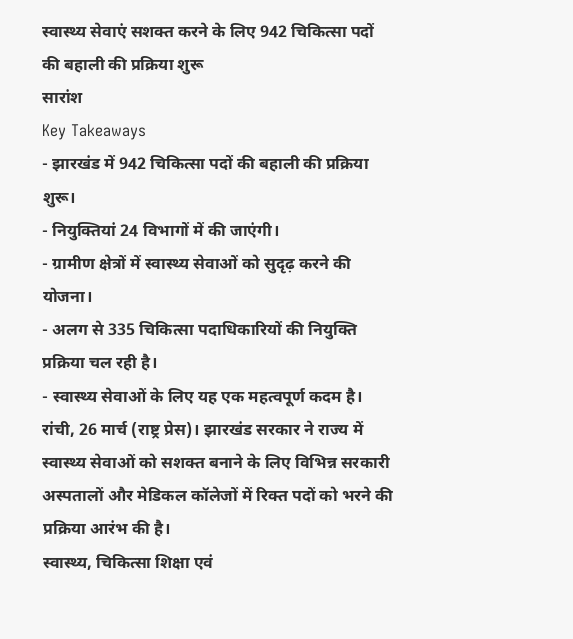स्वास्थ्य सेवाएं सशक्त करने के लिए 942 चिकित्सा पदों की बहाली की प्रक्रिया शुरू
सारांश
Key Takeaways
- झारखंड में 942 चिकित्सा पदों की बहाली की प्रक्रिया शुरू।
- नियुक्तियां 24 विभागों में की जाएंगी।
- ग्रामीण क्षेत्रों में स्वास्थ्य सेवाओं को सुदृढ़ करने की योजना।
- अलग से 335 चिकित्सा पदाधिकारियों की नियुक्ति प्रक्रिया चल रही है।
- स्वास्थ्य सेवाओं के लिए यह एक महत्वपूर्ण कदम है।
रांची, 26 मार्च (राष्ट्र प्रेस)। झारखंड सरकार ने राज्य में स्वास्थ्य सेवाओं को सशक्त बनाने के लिए विभिन्न सरकारी अस्पतालों और मेडिकल कॉलेजों में रिक्त पदों को भरने की प्रक्रिया आरंभ की है।
स्वास्थ्य, चिकित्सा शिक्षा एवं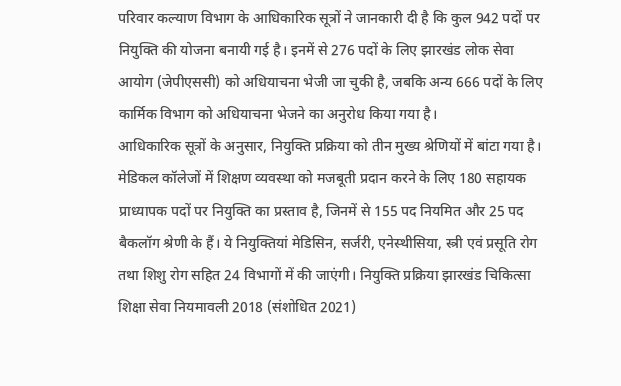परिवार कल्याण विभाग के आधिकारिक सूत्रों ने जानकारी दी है कि कुल 942 पदों पर नियुक्ति की योजना बनायी गई है। इनमें से 276 पदों के लिए झारखंड लोक सेवा आयोग (जेपीएससी) को अधियाचना भेजी जा चुकी है, जबकि अन्य 666 पदों के लिए कार्मिक विभाग को अधियाचना भेजने का अनुरोध किया गया है।
आधिकारिक सूत्रों के अनुसार, नियुक्ति प्रक्रिया को तीन मुख्य श्रेणियों में बांटा गया है। मेडिकल कॉलेजों में शिक्षण व्यवस्था को मजबूती प्रदान करने के लिए 180 सहायक प्राध्यापक पदों पर नियुक्ति का प्रस्ताव है, जिनमें से 155 पद नियमित और 25 पद बैकलॉग श्रेणी के हैं। ये नियुक्तियां मेडिसिन, सर्जरी, एनेस्थीसिया, स्त्री एवं प्रसूति रोग तथा शिशु रोग सहित 24 विभागों में की जाएंगी। नियुक्ति प्रक्रिया झारखंड चिकित्सा शिक्षा सेवा नियमावली 2018 (संशोधित 2021)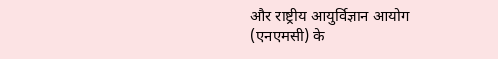और राष्ट्रीय आयुर्विज्ञान आयोग (एनएमसी) के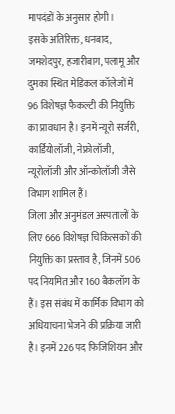मापदंडों के अनुसार होगी।
इसके अतिरिक्त, धनबाद, जमशेदपुर, हजारीबाग, पलामू और दुमका स्थित मेडिकल कॉलेजों में 96 विशेषज्ञ फैकल्टी की नियुक्ति का प्रावधान है। इनमें न्यूरो सर्जरी, कार्डियोलॉजी, नेफ्रोलॉजी, न्यूरोलॉजी और ऑन्कोलॉजी जैसे विभाग शामिल हैं।
जिला और अनुमंडल अस्पतालों के लिए 666 विशेषज्ञ चिकित्सकों की नियुक्ति का प्रस्ताव है, जिनमें 506 पद नियमित और 160 बैकलॉग के हैं। इस संबंध में कार्मिक विभाग को अधियाचना भेजने की प्रक्रिया जारी है। इनमें 226 पद फिजिशियन और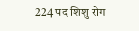224 पद शिशु रोग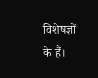विशेषज्ञों के हैं।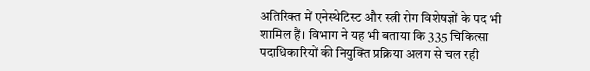अतिरिक्त में एनेस्थेटिस्ट और स्त्री रोग विशेषज्ञों के पद भी शामिल हैं। विभाग ने यह भी बताया कि 335 चिकित्सा पदाधिकारियों की नियुक्ति प्रक्रिया अलग से चल रही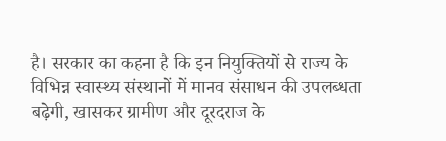है। सरकार का कहना है कि इन नियुक्तियों से राज्य के विभिन्न स्वास्थ्य संस्थानों में मानव संसाधन की उपलब्धता बढ़ेगी, खासकर ग्रामीण और दूरदराज के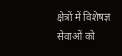क्षेत्रों में विशेषज्ञ सेवाओं को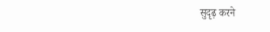सुदृढ़ करने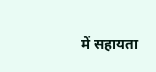में सहायता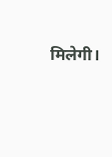मिलेगी।